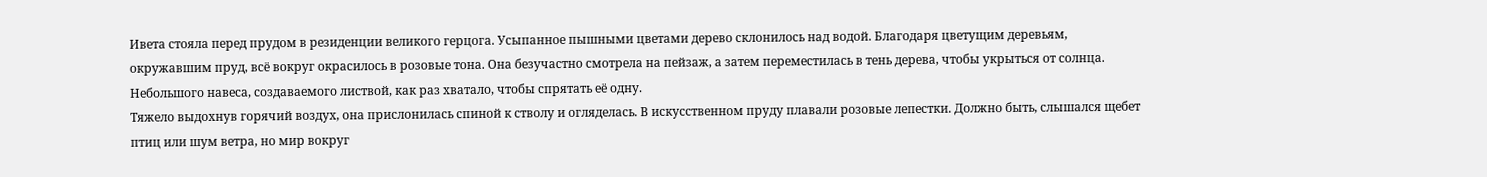Ивета стояла перед прудом в резиденции великого герцога. Усыпанное пышными цветами дерево склонилось над водой. Благодаря цветущим деревьям, окружавшим пруд, всё вокруг окрасилось в розовые тона. Она безучастно смотрела на пейзаж, а затем переместилась в тень дерева, чтобы укрыться от солнца. Небольшого навеса, создаваемого листвой, как раз хватало, чтобы спрятать её одну.
Тяжело выдохнув горячий воздух, она прислонилась спиной к стволу и огляделась. В искусственном пруду плавали розовые лепестки. Должно быть, слышался щебет птиц или шум ветра, но мир вокруг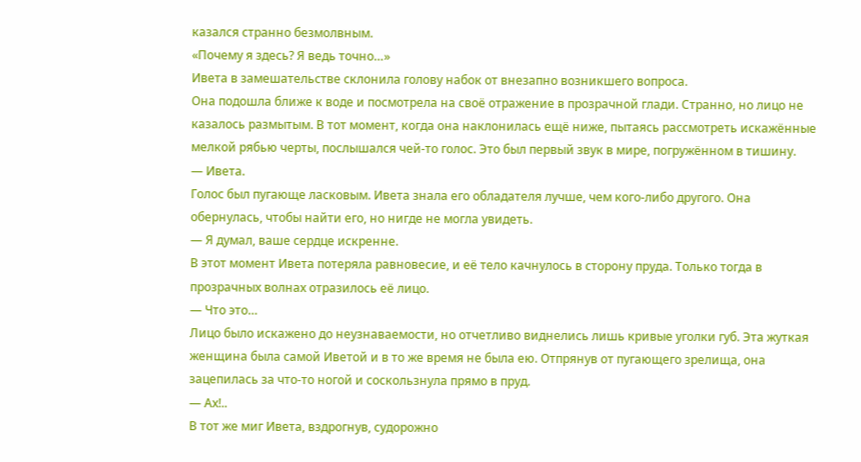казался странно безмолвным.
«Почему я здесь? Я ведь точно…»
Ивета в замешательстве склонила голову набок от внезапно возникшего вопроса.
Она подошла ближе к воде и посмотрела на своё отражение в прозрачной глади. Странно, но лицо не казалось размытым. В тот момент, когда она наклонилась ещё ниже, пытаясь рассмотреть искажённые мелкой рябью черты, послышался чей-то голос. Это был первый звук в мире, погружённом в тишину.
— Ивета.
Голос был пугающе ласковым. Ивета знала его обладателя лучше, чем кого-либо другого. Она обернулась, чтобы найти его, но нигде не могла увидеть.
— Я думал, ваше сердце искренне.
В этот момент Ивета потеряла равновесие, и её тело качнулось в сторону пруда. Только тогда в прозрачных волнах отразилось её лицо.
— Что это…
Лицо было искажено до неузнаваемости, но отчетливо виднелись лишь кривые уголки губ. Эта жуткая женщина была самой Иветой и в то же время не была ею. Отпрянув от пугающего зрелища, она зацепилась за что-то ногой и соскользнула прямо в пруд.
— Ах!..
В тот же миг Ивета, вздрогнув, судорожно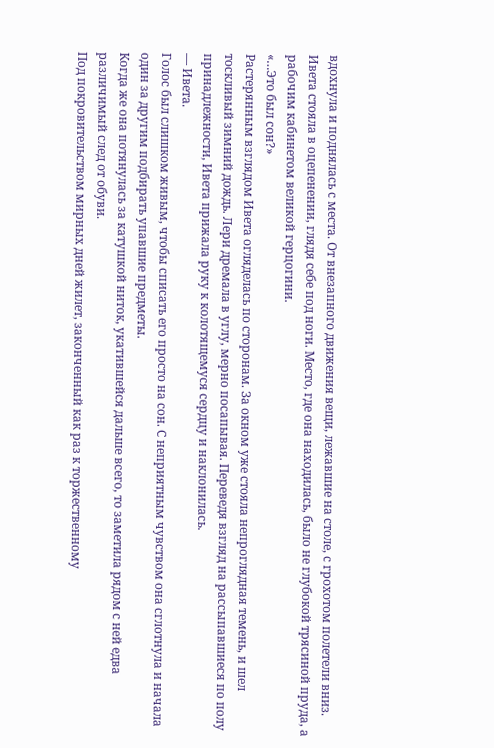вдохнула и поднялась с места. От внезапного движения вещи, лежавшие на столе, с грохотом полетели вниз.
Ивета стояла в оцепенении, глядя себе под ноги. Место, где она находилась, было не глубокой трясиной пруда, а рабочим кабинетом великой герцогини.
«…Это был сон?»
Растерянным взглядом Ивета огляделась по сторонам. За окном уже стояла непроглядная темень, и шел тоскливый зимний дождь. Лери дремала в углу, мерно посапывая. Переведя взгляд на рассыпавшиеся по полу принадлежности, Ивета прижала руку к колотящемуся сердцу и наклонилась.
— Ивета.
Голос был слишком живым, чтобы списать его просто на сон. С неприятным чувством она сглотнула и начала один за другим подбирать упавшие предметы.
Когда же она потянулась за катушкой ниток, укатившейся дальше всего, то заметила рядом с ней едва различимый след от обуви.
Под покровительством мирных дней жилет, законченный как раз к торжественному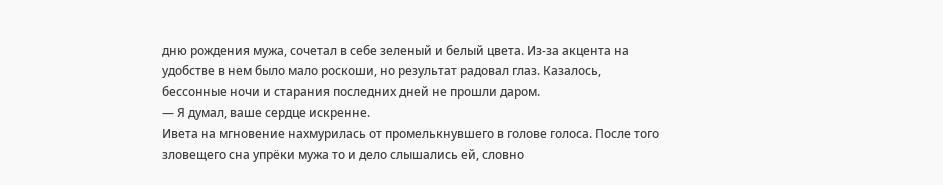дню рождения мужа, сочетал в себе зеленый и белый цвета. Из-за акцента на удобстве в нем было мало роскоши, но результат радовал глаз. Казалось, бессонные ночи и старания последних дней не прошли даром.
— Я думал, ваше сердце искренне.
Ивета на мгновение нахмурилась от промелькнувшего в голове голоса. После того зловещего сна упрёки мужа то и дело слышались ей, словно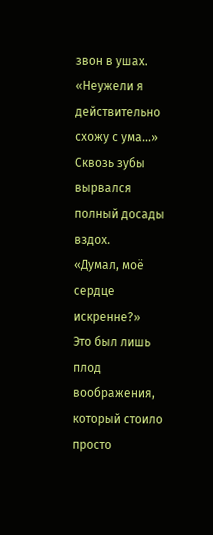звон в ушах. «Неужели я действительно схожу с ума…» Сквозь зубы вырвался полный досады вздох.
«Думал, моё сердце искренне?»
Это был лишь плод воображения, который стоило просто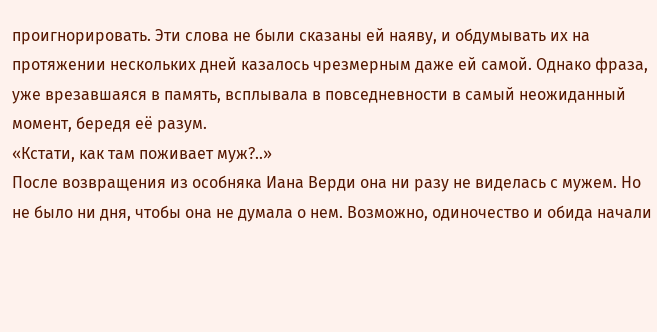проигнорировать. Эти слова не были сказаны ей наяву, и обдумывать их на протяжении нескольких дней казалось чрезмерным даже ей самой. Однако фраза, уже врезавшаяся в память, всплывала в повседневности в самый неожиданный момент, бередя её разум.
«Кстати, как там поживает муж?..»
После возвращения из особняка Иана Верди она ни разу не виделась с мужем. Но не было ни дня, чтобы она не думала о нем. Возможно, одиночество и обида начали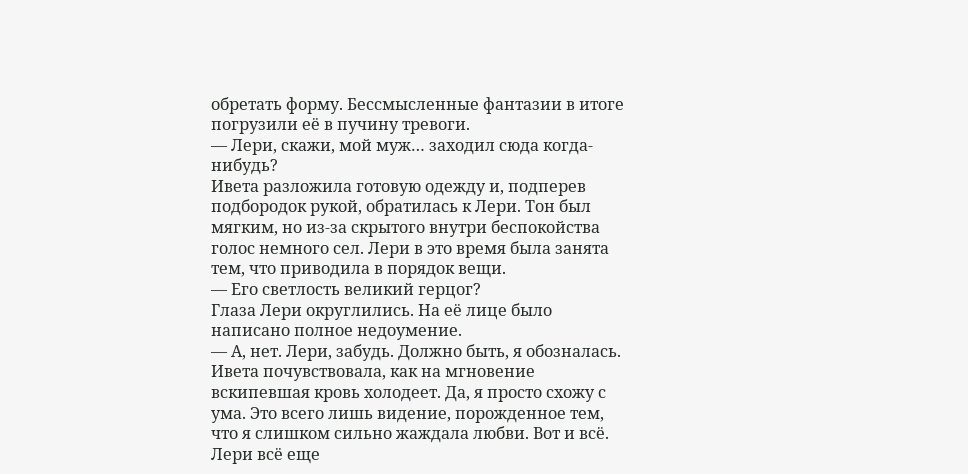обретать форму. Бессмысленные фантазии в итоге погрузили её в пучину тревоги.
— Лери, скажи, мой муж… заходил сюда когда-нибудь?
Ивета разложила готовую одежду и, подперев подбородок рукой, обратилась к Лери. Тон был мягким, но из-за скрытого внутри беспокойства голос немного сел. Лери в это время была занята тем, что приводила в порядок вещи.
— Его светлость великий герцог?
Глаза Лери округлились. На её лице было написано полное недоумение.
— А, нет. Лери, забудь. Должно быть, я обозналась.
Ивета почувствовала, как на мгновение вскипевшая кровь холодеет. Да, я просто схожу с ума. Это всего лишь видение, порожденное тем, что я слишком сильно жаждала любви. Вот и всё.
Лери всё еще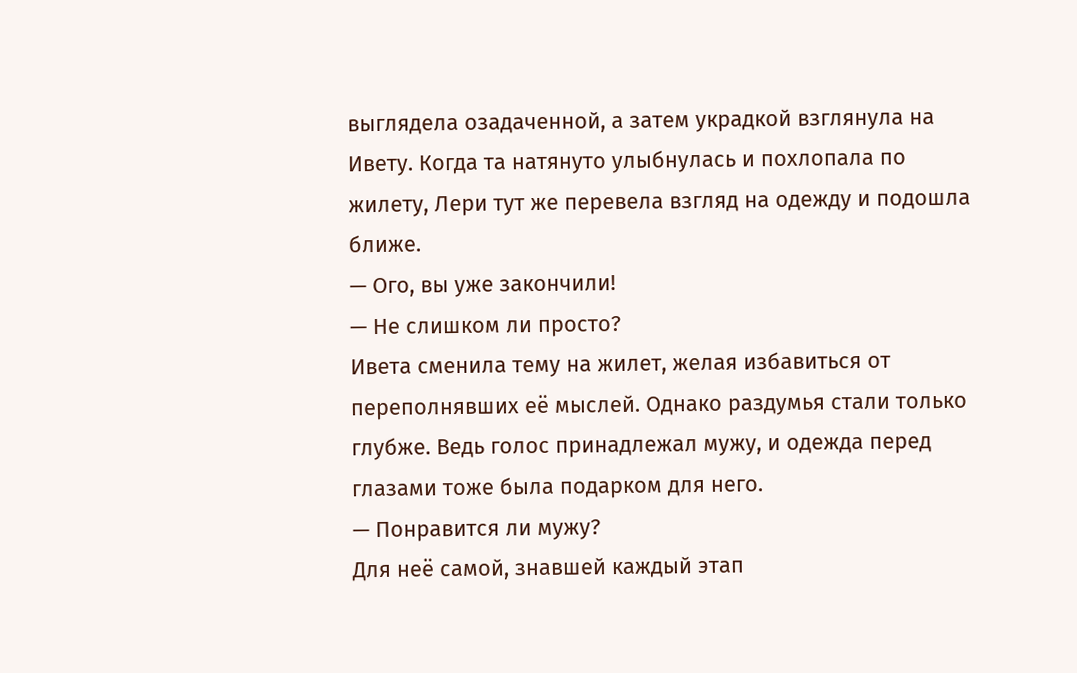выглядела озадаченной, а затем украдкой взглянула на Ивету. Когда та натянуто улыбнулась и похлопала по жилету, Лери тут же перевела взгляд на одежду и подошла ближе.
— Ого, вы уже закончили!
— Не слишком ли просто?
Ивета сменила тему на жилет, желая избавиться от переполнявших её мыслей. Однако раздумья стали только глубже. Ведь голос принадлежал мужу, и одежда перед глазами тоже была подарком для него.
— Понравится ли мужу?
Для неё самой, знавшей каждый этап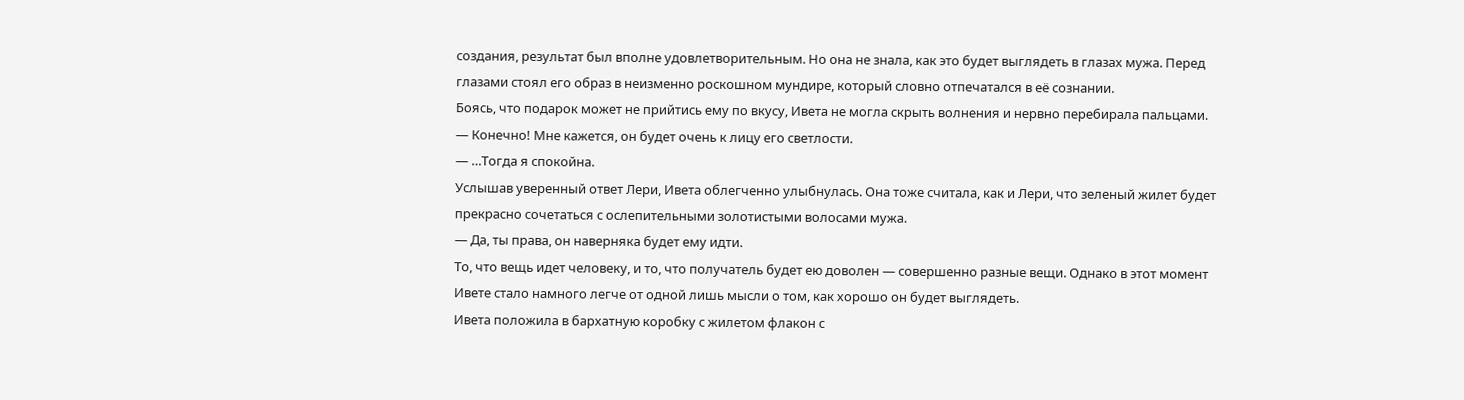создания, результат был вполне удовлетворительным. Но она не знала, как это будет выглядеть в глазах мужа. Перед глазами стоял его образ в неизменно роскошном мундире, который словно отпечатался в её сознании.
Боясь, что подарок может не прийтись ему по вкусу, Ивета не могла скрыть волнения и нервно перебирала пальцами.
— Конечно! Мне кажется, он будет очень к лицу его светлости.
— …Тогда я спокойна.
Услышав уверенный ответ Лери, Ивета облегченно улыбнулась. Она тоже считала, как и Лери, что зеленый жилет будет прекрасно сочетаться с ослепительными золотистыми волосами мужа.
— Да, ты права, он наверняка будет ему идти.
То, что вещь идет человеку, и то, что получатель будет ею доволен — совершенно разные вещи. Однако в этот момент Ивете стало намного легче от одной лишь мысли о том, как хорошо он будет выглядеть.
Ивета положила в бархатную коробку с жилетом флакон с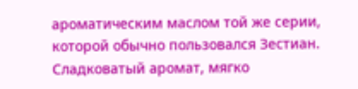ароматическим маслом той же серии, которой обычно пользовался Зестиан. Сладковатый аромат, мягко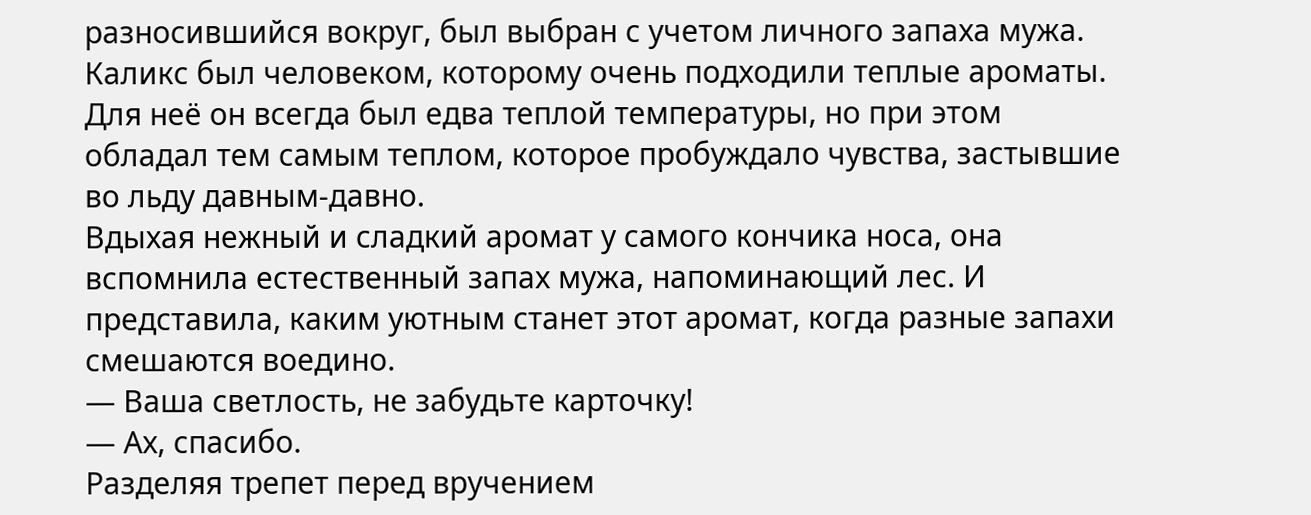разносившийся вокруг, был выбран с учетом личного запаха мужа.
Каликс был человеком, которому очень подходили теплые ароматы. Для неё он всегда был едва теплой температуры, но при этом обладал тем самым теплом, которое пробуждало чувства, застывшие во льду давным-давно.
Вдыхая нежный и сладкий аромат у самого кончика носа, она вспомнила естественный запах мужа, напоминающий лес. И представила, каким уютным станет этот аромат, когда разные запахи смешаются воедино.
— Ваша светлость, не забудьте карточку!
— Ах, спасибо.
Разделяя трепет перед вручением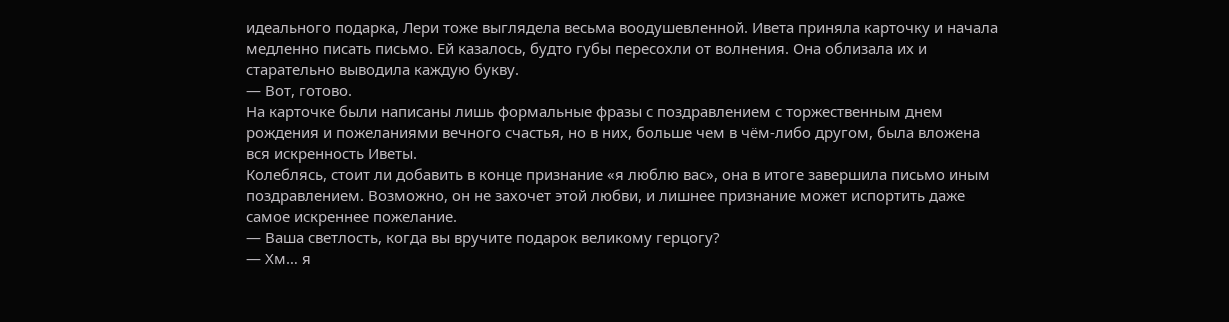идеального подарка, Лери тоже выглядела весьма воодушевленной. Ивета приняла карточку и начала медленно писать письмо. Ей казалось, будто губы пересохли от волнения. Она облизала их и старательно выводила каждую букву.
— Вот, готово.
На карточке были написаны лишь формальные фразы с поздравлением с торжественным днем рождения и пожеланиями вечного счастья, но в них, больше чем в чём-либо другом, была вложена вся искренность Иветы.
Колеблясь, стоит ли добавить в конце признание «я люблю вас», она в итоге завершила письмо иным поздравлением. Возможно, он не захочет этой любви, и лишнее признание может испортить даже самое искреннее пожелание.
— Ваша светлость, когда вы вручите подарок великому герцогу?
— Хм… я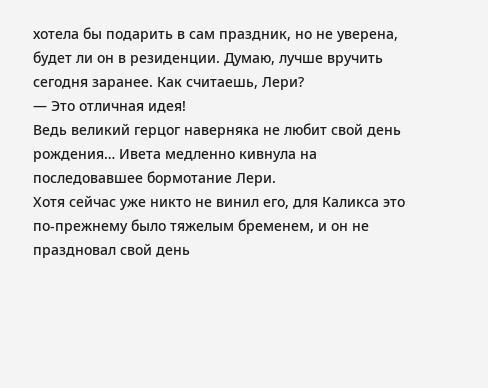хотела бы подарить в сам праздник, но не уверена, будет ли он в резиденции. Думаю, лучше вручить сегодня заранее. Как считаешь, Лери?
— Это отличная идея!
Ведь великий герцог наверняка не любит свой день рождения… Ивета медленно кивнула на последовавшее бормотание Лери.
Хотя сейчас уже никто не винил его, для Каликса это по-прежнему было тяжелым бременем, и он не праздновал свой день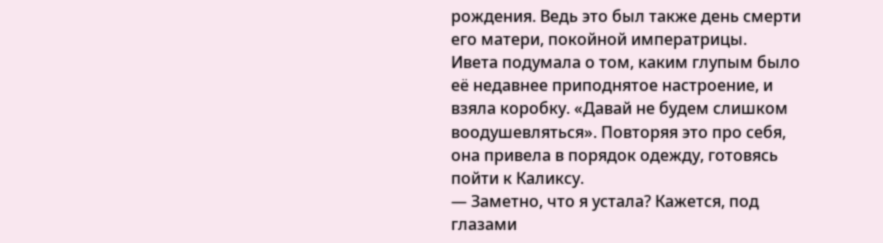рождения. Ведь это был также день смерти его матери, покойной императрицы.
Ивета подумала о том, каким глупым было её недавнее приподнятое настроение, и взяла коробку. «Давай не будем слишком воодушевляться». Повторяя это про себя, она привела в порядок одежду, готовясь пойти к Каликсу.
— Заметно, что я устала? Кажется, под глазами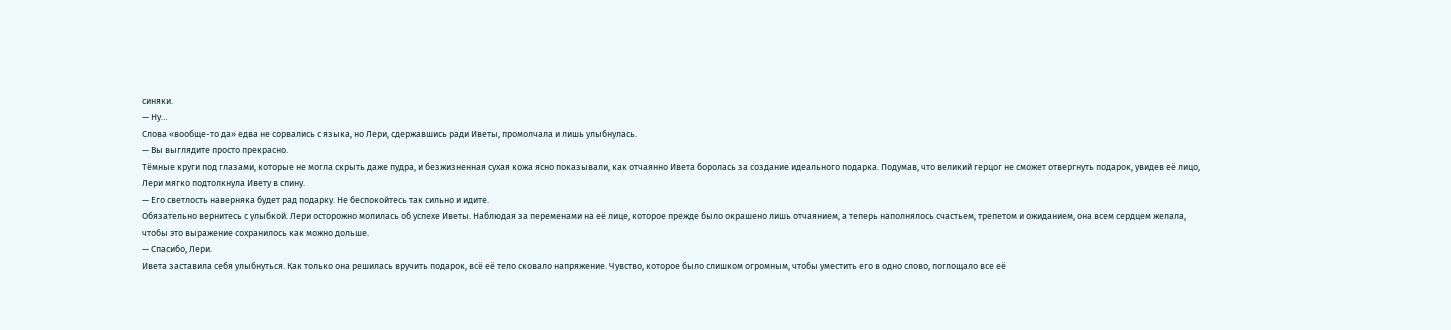синяки.
— Ну…
Слова «вообще-то да» едва не сорвались с языка, но Лери, сдержавшись ради Иветы, промолчала и лишь улыбнулась.
— Вы выглядите просто прекрасно.
Тёмные круги под глазами, которые не могла скрыть даже пудра, и безжизненная сухая кожа ясно показывали, как отчаянно Ивета боролась за создание идеального подарка. Подумав, что великий герцог не сможет отвергнуть подарок, увидев её лицо, Лери мягко подтолкнула Ивету в спину.
— Его светлость наверняка будет рад подарку. Не беспокойтесь так сильно и идите.
Обязательно вернитесь с улыбкой. Лери осторожно молилась об успехе Иветы. Наблюдая за переменами на её лице, которое прежде было окрашено лишь отчаянием, а теперь наполнялось счастьем, трепетом и ожиданием, она всем сердцем желала, чтобы это выражение сохранилось как можно дольше.
— Спасибо, Лери.
Ивета заставила себя улыбнуться. Как только она решилась вручить подарок, всё её тело сковало напряжение. Чувство, которое было слишком огромным, чтобы уместить его в одно слово, поглощало все её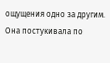ощущения одно за другим. Она постукивала по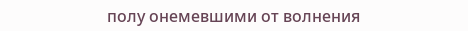полу онемевшими от волнения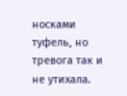носками туфель, но тревога так и не утихала.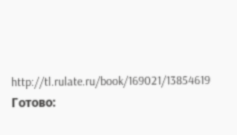http://tl.rulate.ru/book/169021/13854619
Готово: